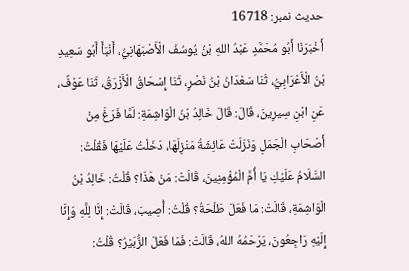حدیث نمبر: 16718
أَخْبَرَنَا أَبُو مُحَمَّدٍ عَبْدُ اللهِ بْنُ يُوسُفَ الْأَصْبَهَانِيُّ، أَنْبَأَ أَبُو سَعِيدِ بْنُ الْأَعْرَابِيُّ، ثَنَا سَعْدَانُ بْنُ نَصْرٍ، ثَنَا إِسْحَاقُ الْأَزْرَقُ، ثَنَا عَوْفٌ، عَنِ ابْنِ سِيرِينَ، قَالَ: قَالَ خَالِدُ بْنُ الْوَاشِمَةِ: لَمَّا فَرَغَ مِنْ أَصْحَابِ الْجَمَلِ وَنَزَلَتْ عَائِشَةُ مَنْزِلَهَا، دَخَلْتُ عَلَيْهَا فَقُلْتُ: السَّلَامُ عَلَيْكِ يَا أُمَّ الْمُؤْمِنِينَ، قَالَتْ: مَنْ هَذَا؟ قُلْتُ: خَالِدُ بْنُ الْوَاشِمَةِ، قَالَتْ: مَا فَعَلَ طَلْحَةُ؟ قُلْتُ: أُصِيبَ، قَالَتْ: إِنَّا لِلَّهِ وَإِنَّا إِلَيْهِ رَاجِعُونَ، يَرْحَمُهُ اللهُ، قَالَتْ: فَمَا فَعَلَ الزُّبَيْرُ؟ قُلْتُ: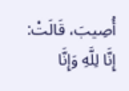أُصِيبَ، قَالَتْ: إِنَّا لِلَّهِ وَإِنَّا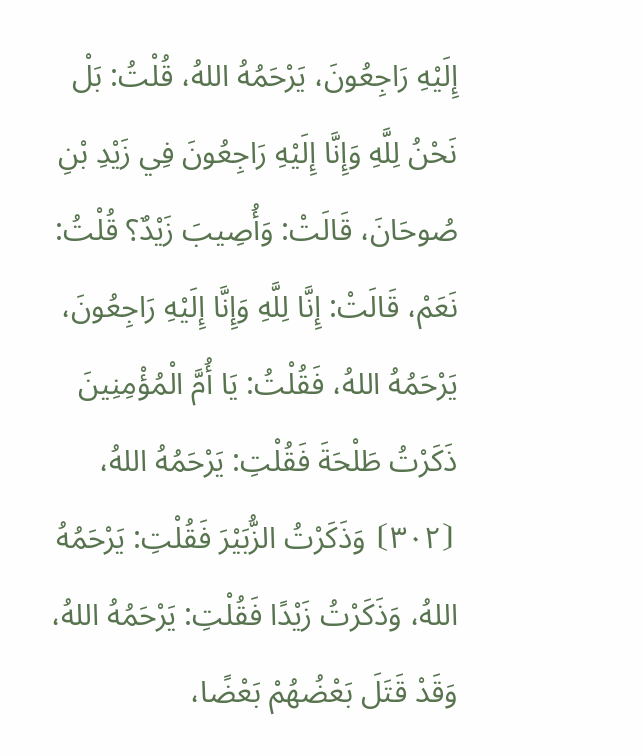إِلَيْهِ رَاجِعُونَ، يَرْحَمُهُ اللهُ، قُلْتُ: بَلْ نَحْنُ لِلَّهِ وَإِنَّا إِلَيْهِ رَاجِعُونَ فِي زَيْدِ بْنِ صُوحَانَ، قَالَتْ: وَأُصِيبَ زَيْدٌ؟ قُلْتُ: نَعَمْ، قَالَتْ: إِنَّا لِلَّهِ وَإِنَّا إِلَيْهِ رَاجِعُونَ، يَرْحَمُهُ اللهُ، فَقُلْتُ: يَا أُمَّ الْمُؤْمِنِينَ ذَكَرْتُ طَلْحَةَ فَقُلْتِ: يَرْحَمُهُ اللهُ، ⦗٣٠٢⦘ وَذَكَرْتُ الزُّبَيْرَ فَقُلْتِ: يَرْحَمُهُ اللهُ، وَذَكَرْتُ زَيْدًا فَقُلْتِ: يَرْحَمُهُ اللهُ، وَقَدْ قَتَلَ بَعْضُهُمْ بَعْضًا،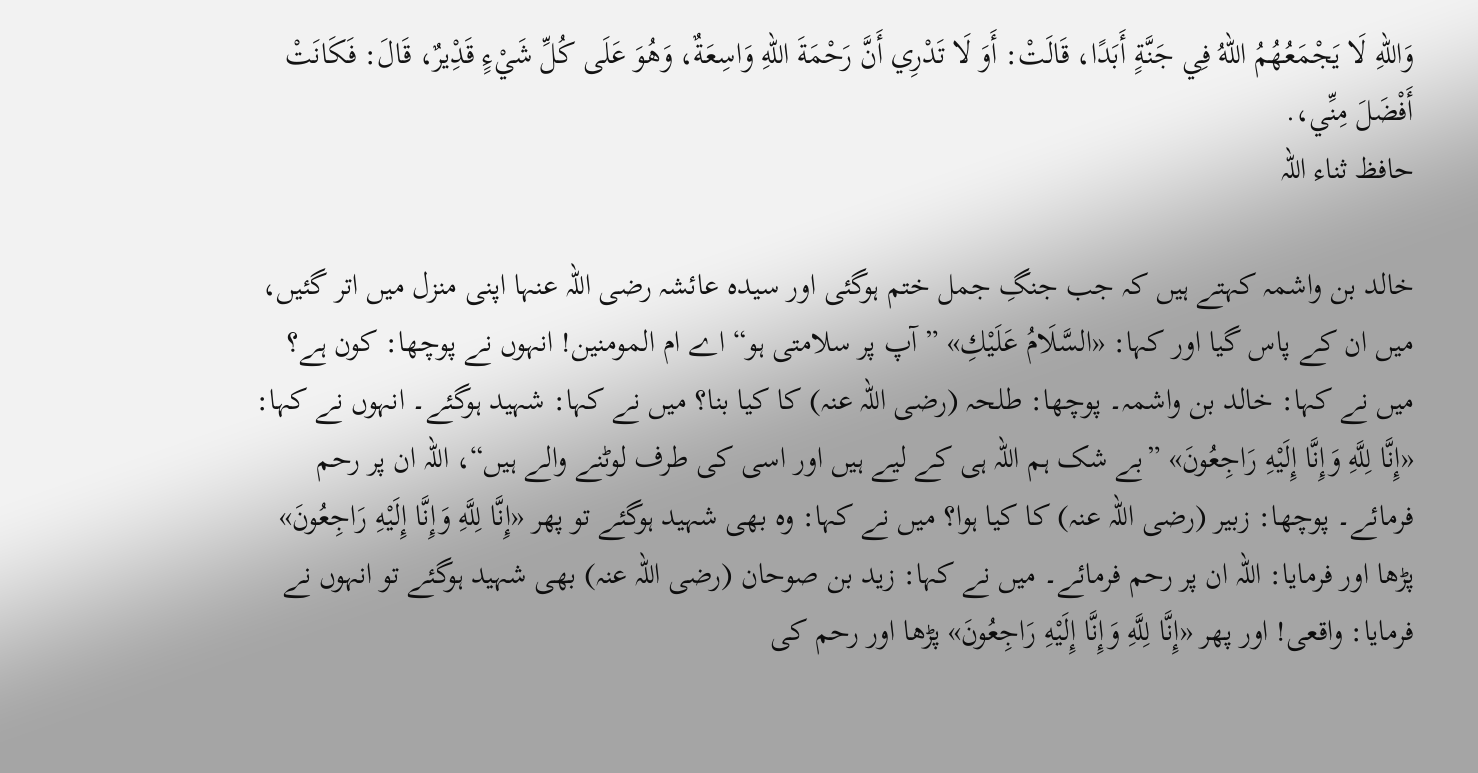وَاللهِ لَا يَجْمَعُهُمُ اللهُ فِي جَنَّةٍ أَبَدًا، قَالَتْ: أَوَ لَا تَدْرِي أَنَّ رَحْمَةَ اللهِ وَاسِعَةٌ، وَهُوَ عَلَى كُلِّ شَيْءٍ قَدِْيرٌ، قَالَ: فَكَانَتْ أَفْضَلَ مِنِّي،.
حافظ ثناء اللہ

خالد بن واشمہ کہتے ہیں کہ جب جنگِ جمل ختم ہوگئی اور سیدہ عائشہ رضی اللہ عنہا اپنی منزل میں اتر گئیں، میں ان کے پاس گیا اور کہا: «السَّلَامُ عَلَيْكِ» ”آپ پر سلامتی ہو“ اے ام المومنین! انہوں نے پوچھا: کون ہے؟ میں نے کہا: خالد بن واشمہ۔ پوچھا: طلحہ (رضی اللہ عنہ) کا کیا بنا؟ میں نے کہا: شہید ہوگئے۔ انہوں نے کہا: «إِنَّا لِلَّهِ وَإِنَّا إِلَيْهِ رَاجِعُونَ» ”بے شک ہم اللہ ہی کے لیے ہیں اور اسی کی طرف لوٹنے والے ہیں“، اللہ ان پر رحم فرمائے۔ پوچھا: زبیر (رضی اللہ عنہ) کا کیا ہوا؟ میں نے کہا: وہ بھی شہید ہوگئے تو پھر «إِنَّا لِلَّهِ وَإِنَّا إِلَيْهِ رَاجِعُونَ» پڑھا اور فرمایا: اللہ ان پر رحم فرمائے۔ میں نے کہا: زید بن صوحان (رضی اللہ عنہ) بھی شہید ہوگئے تو انہوں نے فرمایا: واقعی! اور پھر «إِنَّا لِلَّهِ وَإِنَّا إِلَيْهِ رَاجِعُونَ» پڑھا اور رحم کی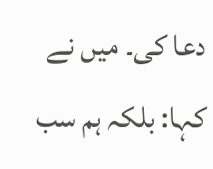دعا کی۔ میں نے کہا: بلکہ ہم سب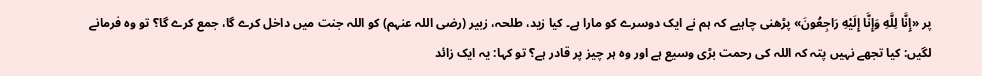پر «إِنَّا لِلَّهِ وَإِنَّا إِلَيْهِ رَاجِعُونَ» پڑھنی چاہیے کہ ہم نے ایک دوسرے کو مارا ہے۔ کیا زید، طلحہ، زبیر (رضی اللہ عنہم) کو اللہ جنت میں داخل کرے گا، جمع کرے گا؟ تو وہ فرمانے لگیں: کیا تجھے نہیں پتہ کہ اللہ کی رحمت بڑی وسیع ہے اور وہ ہر چیز پر قادر ہے؟ تو کہا: یہ ایک زائد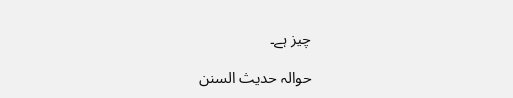چیز ہے۔

حوالہ حدیث السنن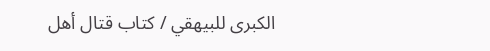الكبرى للبيهقي / كتاب قتال أهل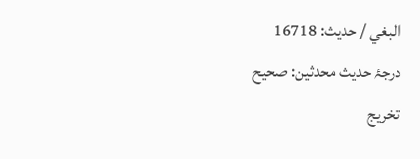البغي / حدیث: 16718
درجۂ حدیث محدثین: صحيح
تخریج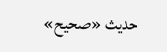حدیث «صحيح»